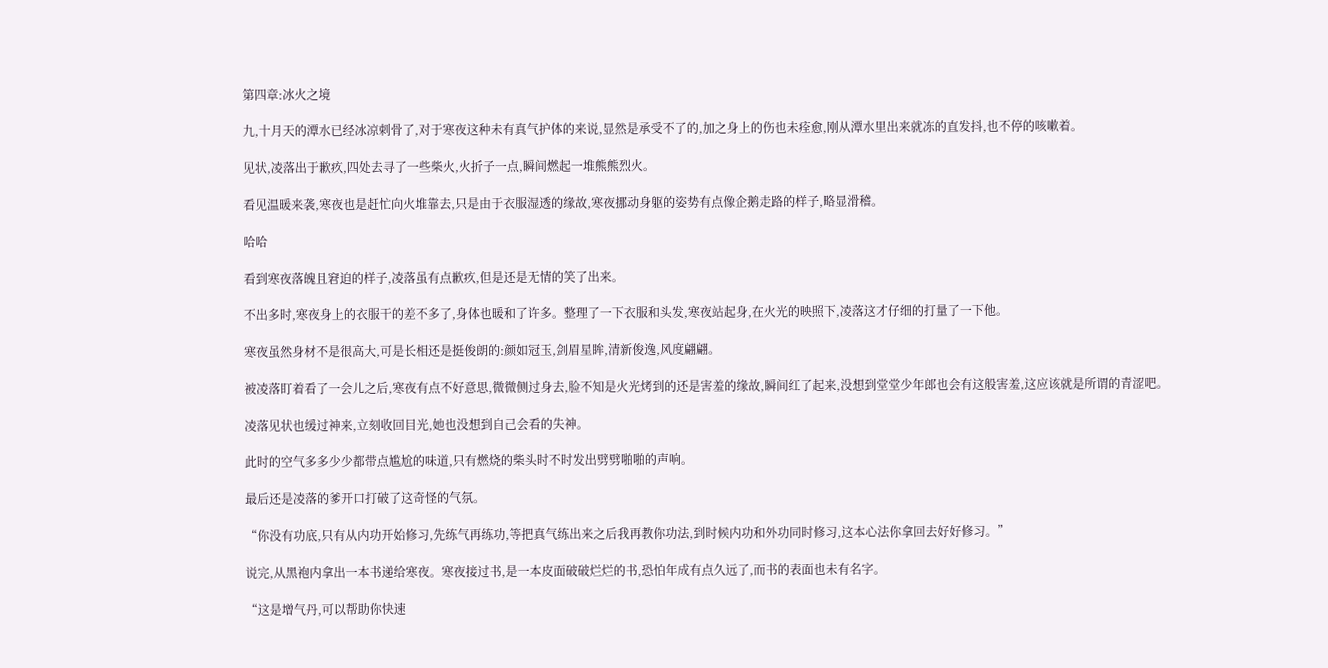第四章:冰火之境

九,十月天的潭水已经冰凉刺骨了,对于寒夜这种未有真气护体的来说,显然是承受不了的,加之身上的伤也未痊愈,刚从潭水里出来就冻的直发抖,也不停的咳嗽着。

见状,凌落出于歉疚,四处去寻了一些柴火,火折子一点,瞬间燃起一堆熊熊烈火。

看见温暖来袭,寒夜也是赶忙向火堆靠去,只是由于衣服湿透的缘故,寒夜挪动身躯的姿势有点像企鹅走路的样子,略显滑稽。

哈哈

看到寒夜落魄且窘迫的样子,凌落虽有点歉疚,但是还是无情的笑了出来。

不出多时,寒夜身上的衣服干的差不多了,身体也暖和了许多。整理了一下衣服和头发,寒夜站起身,在火光的映照下,凌落这才仔细的打量了一下他。

寒夜虽然身材不是很高大,可是长相还是挺俊朗的:颜如冠玉,剑眉星眸,清新俊逸,风度翩翩。

被凌落盯着看了一会儿之后,寒夜有点不好意思,微微侧过身去,脸不知是火光烤到的还是害羞的缘故,瞬间红了起来,没想到堂堂少年郎也会有这般害羞,这应该就是所谓的青涩吧。

凌落见状也缓过神来,立刻收回目光,她也没想到自己会看的失神。

此时的空气多多少少都带点尴尬的味道,只有燃烧的柴头时不时发出劈劈啪啪的声响。

最后还是凌落的爹开口打破了这奇怪的气氛。

“你没有功底,只有从内功开始修习,先练气再练功,等把真气练出来之后我再教你功法,到时候内功和外功同时修习,这本心法你拿回去好好修习。”

说完,从黑袍内拿出一本书递给寒夜。寒夜接过书,是一本皮面破破烂烂的书,恐怕年成有点久远了,而书的表面也未有名字。

“这是增气丹,可以帮助你快速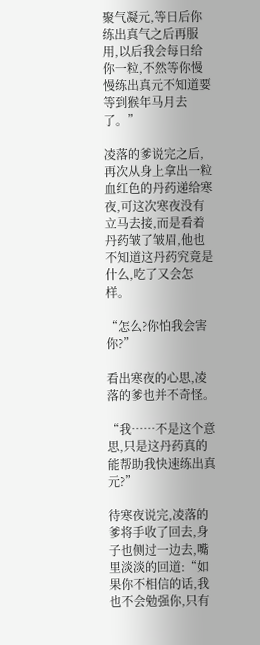聚气凝元,等日后你练出真气之后再服用,以后我会每日给你一粒,不然等你慢慢练出真元不知道要等到猴年马月去了。”

凌落的爹说完之后,再次从身上拿出一粒血红色的丹药递给寒夜,可这次寒夜没有立马去接,而是看着丹药皱了皱眉,他也不知道这丹药究竟是什么,吃了又会怎样。

“怎么?你怕我会害你?”

看出寒夜的心思,凌落的爹也并不奇怪。

“我……不是这个意思,只是这丹药真的能帮助我快速练出真元?”

待寒夜说完,凌落的爹将手收了回去,身子也侧过一边去,嘴里淡淡的回道:“如果你不相信的话,我也不会勉强你,只有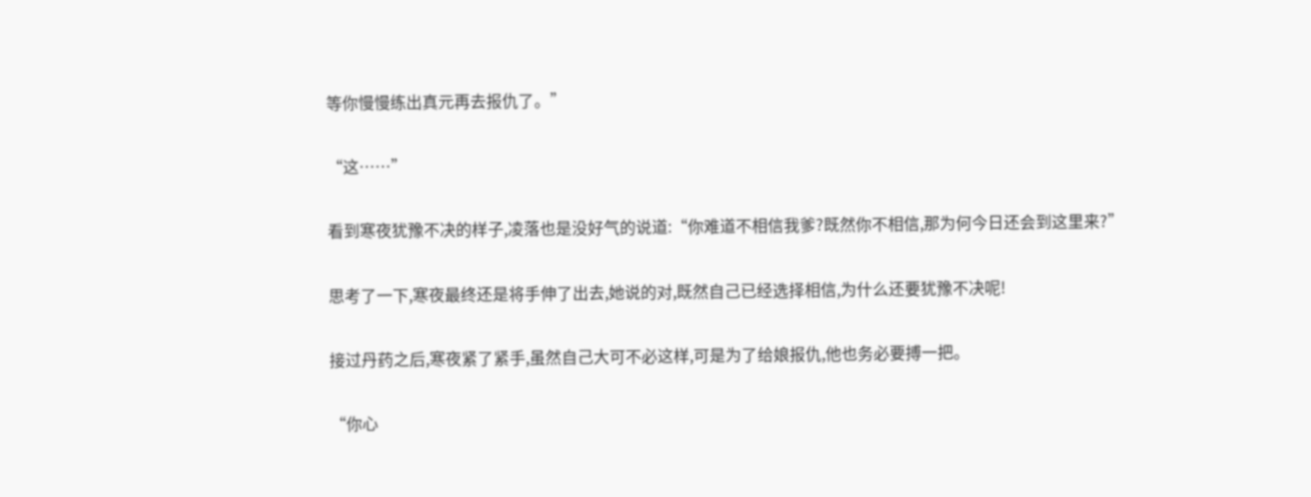等你慢慢练出真元再去报仇了。”

“这……”

看到寒夜犹豫不决的样子,凌落也是没好气的说道:“你难道不相信我爹?既然你不相信,那为何今日还会到这里来?”

思考了一下,寒夜最终还是将手伸了出去,她说的对,既然自己已经选择相信,为什么还要犹豫不决呢!

接过丹药之后,寒夜紧了紧手,虽然自己大可不必这样,可是为了给娘报仇,他也务必要搏一把。

“你心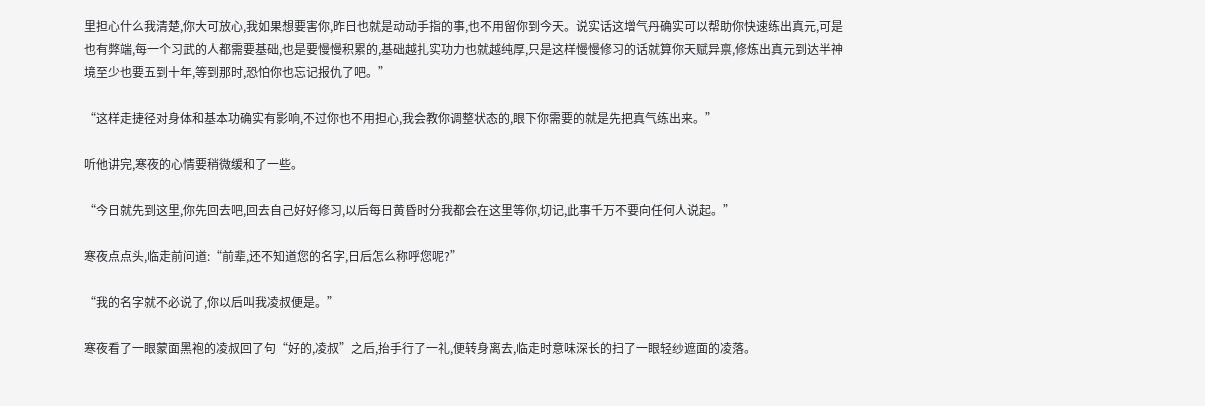里担心什么我清楚,你大可放心,我如果想要害你,昨日也就是动动手指的事,也不用留你到今天。说实话这增气丹确实可以帮助你快速练出真元,可是也有弊端,每一个习武的人都需要基础,也是要慢慢积累的,基础越扎实功力也就越纯厚,只是这样慢慢修习的话就算你天赋异禀,修炼出真元到达半神境至少也要五到十年,等到那时,恐怕你也忘记报仇了吧。”

“这样走捷径对身体和基本功确实有影响,不过你也不用担心,我会教你调整状态的,眼下你需要的就是先把真气练出来。”

听他讲完,寒夜的心情要稍微缓和了一些。

“今日就先到这里,你先回去吧,回去自己好好修习,以后每日黄昏时分我都会在这里等你,切记,此事千万不要向任何人说起。”

寒夜点点头,临走前问道:“前辈,还不知道您的名字,日后怎么称呼您呢?”

“我的名字就不必说了,你以后叫我凌叔便是。”

寒夜看了一眼蒙面黑袍的凌叔回了句“好的,凌叔”之后,抬手行了一礼,便转身离去,临走时意味深长的扫了一眼轻纱遮面的凌落。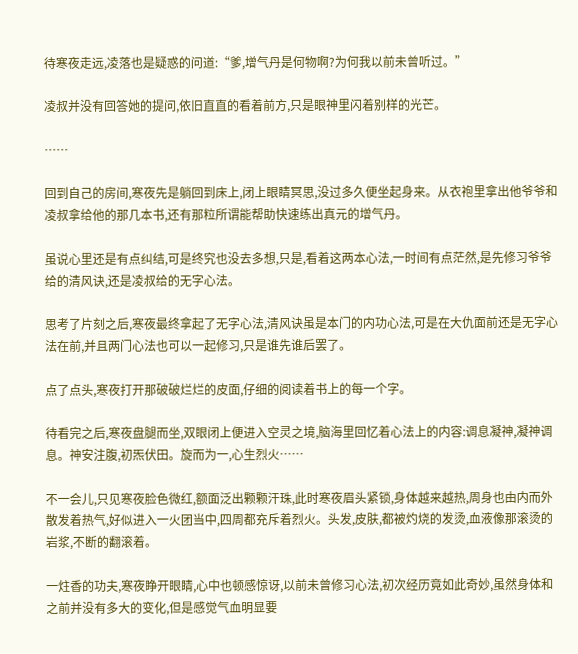待寒夜走远,凌落也是疑惑的问道:“爹,增气丹是何物啊?为何我以前未曾听过。”

凌叔并没有回答她的提问,依旧直直的看着前方,只是眼神里闪着别样的光芒。

……

回到自己的房间,寒夜先是躺回到床上,闭上眼睛冥思,没过多久便坐起身来。从衣袍里拿出他爷爷和凌叔拿给他的那几本书,还有那粒所谓能帮助快速练出真元的增气丹。

虽说心里还是有点纠结,可是终究也没去多想,只是,看着这两本心法,一时间有点茫然,是先修习爷爷给的清风诀,还是凌叔给的无字心法。

思考了片刻之后,寒夜最终拿起了无字心法,清风诀虽是本门的内功心法,可是在大仇面前还是无字心法在前,并且两门心法也可以一起修习,只是谁先谁后罢了。

点了点头,寒夜打开那破破烂烂的皮面,仔细的阅读着书上的每一个字。

待看完之后,寒夜盘腿而坐,双眼闭上便进入空灵之境,脑海里回忆着心法上的内容:调息凝神,凝神调息。神安注腹,初炁伏田。旋而为一,心生烈火……

不一会儿,只见寒夜脸色微红,额面泛出颗颗汗珠,此时寒夜眉头紧锁,身体越来越热,周身也由内而外散发着热气,好似进入一火团当中,四周都充斥着烈火。头发,皮肤,都被灼烧的发烫,血液像那滚烫的岩浆,不断的翻滚着。

一炷香的功夫,寒夜睁开眼睛,心中也顿感惊讶,以前未曾修习心法,初次经历竟如此奇妙,虽然身体和之前并没有多大的变化,但是感觉气血明显要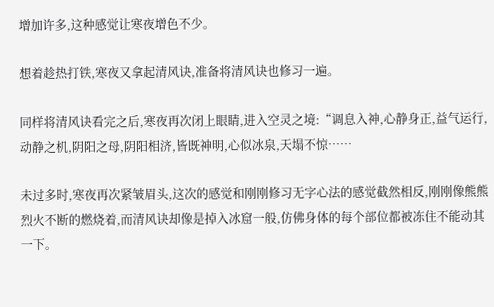增加许多,这种感觉让寒夜增色不少。

想着趁热打铁,寒夜又拿起清风诀,准备将清风诀也修习一遍。

同样将清风诀看完之后,寒夜再次闭上眼睛,进入空灵之境:“调息入神,心静身正,益气运行,动静之机,阴阳之母,阴阳相济,皆既神明,心似冰泉,天塌不惊……

未过多时,寒夜再次紧皱眉头,这次的感觉和刚刚修习无字心法的感觉截然相反,刚刚像熊熊烈火不断的燃烧着,而清风诀却像是掉入冰窟一般,仿佛身体的每个部位都被冻住不能动其一下。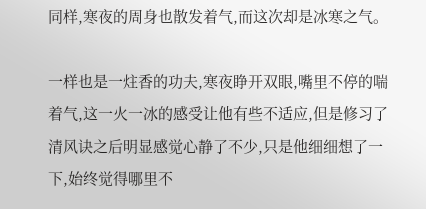同样,寒夜的周身也散发着气,而这次却是冰寒之气。

一样也是一炷香的功夫,寒夜睁开双眼,嘴里不停的喘着气,这一火一冰的感受让他有些不适应,但是修习了清风诀之后明显感觉心静了不少,只是他细细想了一下,始终觉得哪里不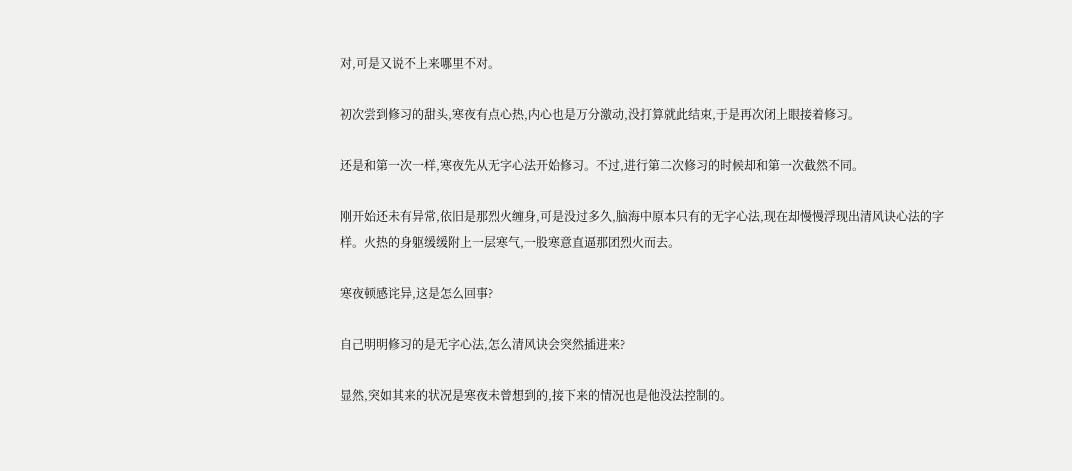对,可是又说不上来哪里不对。

初次尝到修习的甜头,寒夜有点心热,内心也是万分激动,没打算就此结束,于是再次闭上眼接着修习。

还是和第一次一样,寒夜先从无字心法开始修习。不过,进行第二次修习的时候却和第一次截然不同。

刚开始还未有异常,依旧是那烈火缠身,可是没过多久,脑海中原本只有的无字心法,现在却慢慢浮现出清风诀心法的字样。火热的身躯缓缓附上一层寒气,一股寒意直逼那团烈火而去。

寒夜顿感诧异,这是怎么回事?

自己明明修习的是无字心法,怎么清风诀会突然插进来?

显然,突如其来的状况是寒夜未曾想到的,接下来的情况也是他没法控制的。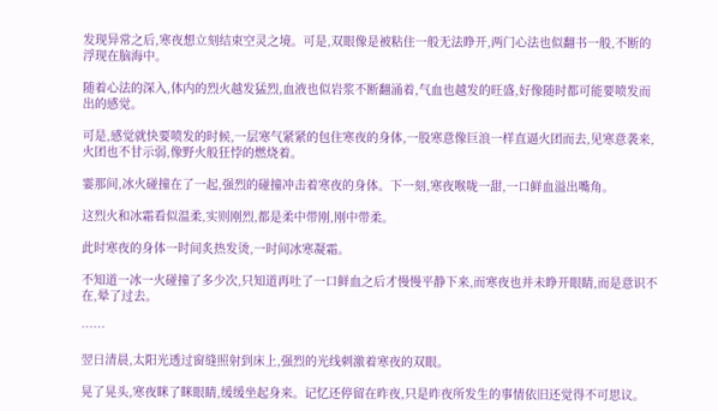发现异常之后,寒夜想立刻结束空灵之境。可是,双眼像是被粘住一般无法睁开,两门心法也似翻书一般,不断的浮现在脑海中。

随着心法的深入,体内的烈火越发猛烈,血液也似岩浆不断翻涌着,气血也越发的旺盛,好像随时都可能要喷发而出的感觉。

可是,感觉就快要喷发的时候,一层寒气紧紧的包住寒夜的身体,一股寒意像巨浪一样直逼火团而去,见寒意袭来,火团也不甘示弱,像野火般狂悖的燃烧着。

霎那间,冰火碰撞在了一起,强烈的碰撞冲击着寒夜的身体。下一刻,寒夜喉咙一甜,一口鲜血溢出嘴角。

这烈火和冰霜看似温柔,实则刚烈,都是柔中带刚,刚中带柔。

此时寒夜的身体一时间炙热发烫,一时间冰寒凝霜。

不知道一冰一火碰撞了多少次,只知道再吐了一口鲜血之后才慢慢平静下来,而寒夜也并未睁开眼睛,而是意识不在,晕了过去。

……

翌日清晨,太阳光透过窗缝照射到床上,强烈的光线刺激着寒夜的双眼。

晃了晃头,寒夜眯了眯眼睛,缓缓坐起身来。记忆还停留在昨夜,只是昨夜所发生的事情依旧还觉得不可思议。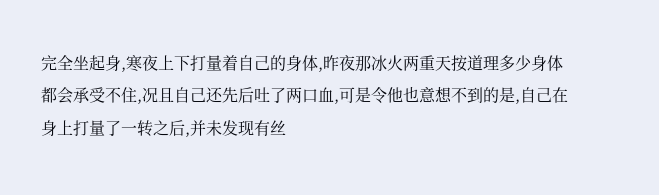完全坐起身,寒夜上下打量着自己的身体,昨夜那冰火两重天按道理多少身体都会承受不住,况且自己还先后吐了两口血,可是令他也意想不到的是,自己在身上打量了一转之后,并未发现有丝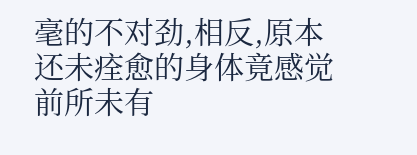毫的不对劲,相反,原本还未痊愈的身体竟感觉前所未有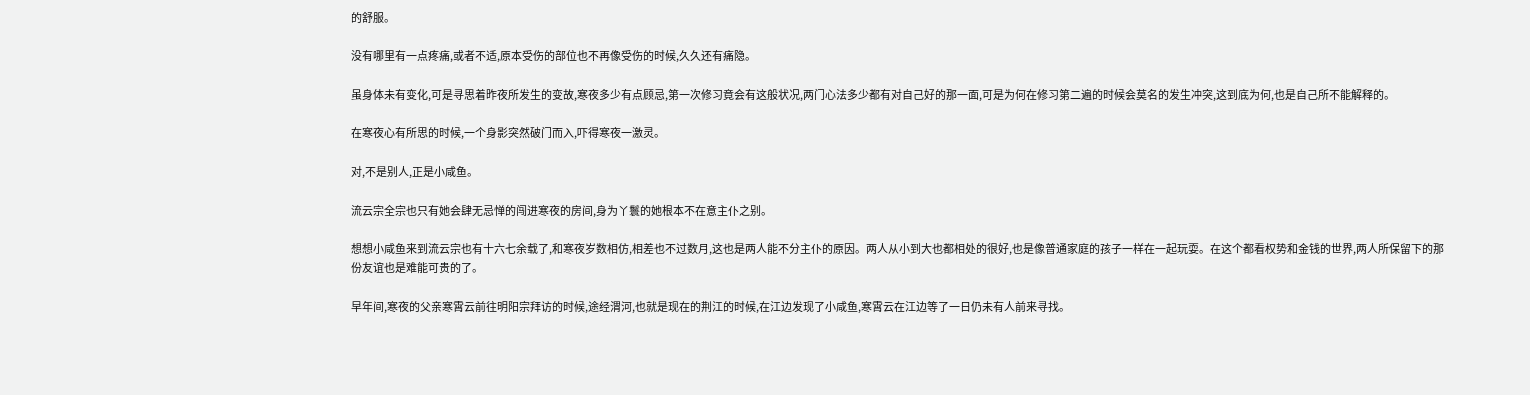的舒服。

没有哪里有一点疼痛,或者不适,原本受伤的部位也不再像受伤的时候,久久还有痛隐。

虽身体未有变化,可是寻思着昨夜所发生的变故,寒夜多少有点顾忌,第一次修习竟会有这般状况,两门心法多少都有对自己好的那一面,可是为何在修习第二遍的时候会莫名的发生冲突,这到底为何,也是自己所不能解释的。

在寒夜心有所思的时候,一个身影突然破门而入,吓得寒夜一激灵。

对,不是别人,正是小咸鱼。

流云宗全宗也只有她会肆无忌惮的闯进寒夜的房间,身为丫鬟的她根本不在意主仆之别。

想想小咸鱼来到流云宗也有十六七余载了,和寒夜岁数相仿,相差也不过数月,这也是两人能不分主仆的原因。两人从小到大也都相处的很好,也是像普通家庭的孩子一样在一起玩耍。在这个都看权势和金钱的世界,两人所保留下的那份友谊也是难能可贵的了。

早年间,寒夜的父亲寒霄云前往明阳宗拜访的时候,途经渭河,也就是现在的荆江的时候,在江边发现了小咸鱼,寒霄云在江边等了一日仍未有人前来寻找。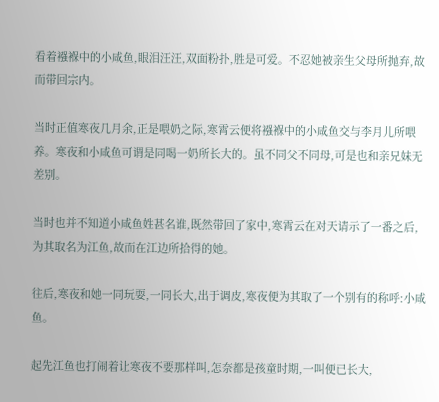看着襁褓中的小咸鱼,眼泪汪汪,双面粉扑,胜是可爱。不忍她被亲生父母所抛弃,故而带回宗内。

当时正值寒夜几月余,正是喂奶之际,寒霄云便将襁褓中的小咸鱼交与李月儿所喂养。寒夜和小咸鱼可谓是同喝一奶所长大的。虽不同父不同母,可是也和亲兄妹无差别。

当时也并不知道小咸鱼姓甚名谁,既然带回了家中,寒霄云在对天请示了一番之后,为其取名为江鱼,故而在江边所拾得的她。

往后,寒夜和她一同玩耍,一同长大,出于调皮,寒夜便为其取了一个别有的称呼:小咸鱼。

起先江鱼也打闹着让寒夜不要那样叫,怎奈都是孩童时期,一叫便已长大,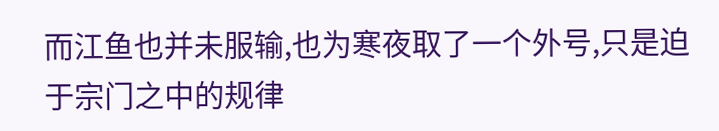而江鱼也并未服输,也为寒夜取了一个外号,只是迫于宗门之中的规律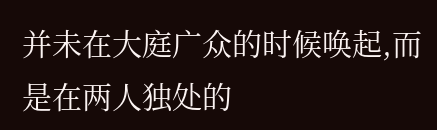并未在大庭广众的时候唤起,而是在两人独处的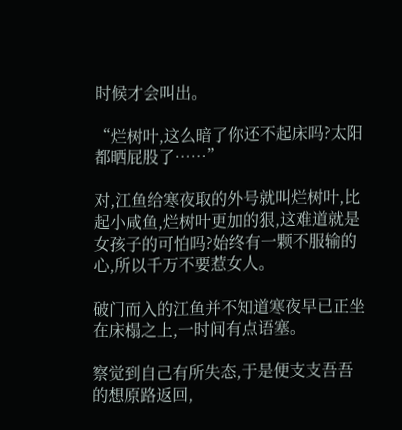时候才会叫出。

“烂树叶,这么暗了你还不起床吗?太阳都晒屁股了……”

对,江鱼给寒夜取的外号就叫烂树叶,比起小咸鱼,烂树叶更加的狠,这难道就是女孩子的可怕吗?始终有一颗不服输的心,所以千万不要惹女人。

破门而入的江鱼并不知道寒夜早已正坐在床榻之上,一时间有点语塞。

察觉到自己有所失态,于是便支支吾吾的想原路返回,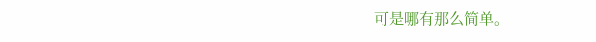可是哪有那么简单。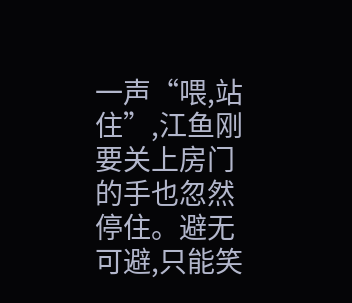一声“喂,站住”,江鱼刚要关上房门的手也忽然停住。避无可避,只能笑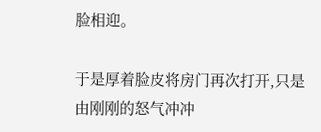脸相迎。

于是厚着脸皮将房门再次打开,只是由刚刚的怒气冲冲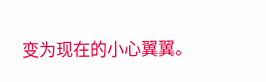变为现在的小心翼翼。